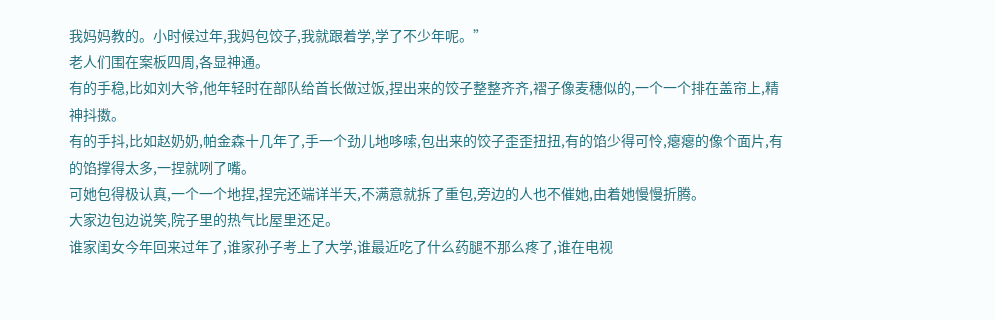我妈妈教的。小时候过年,我妈包饺子,我就跟着学,学了不少年呢。”
老人们围在案板四周,各显神通。
有的手稳,比如刘大爷,他年轻时在部队给首长做过饭,捏出来的饺子整整齐齐,褶子像麦穗似的,一个一个排在盖帘上,精神抖擞。
有的手抖,比如赵奶奶,帕金森十几年了,手一个劲儿地哆嗦,包出来的饺子歪歪扭扭,有的馅少得可怜,瘪瘪的像个面片,有的馅撑得太多,一捏就咧了嘴。
可她包得极认真,一个一个地捏,捏完还端详半天,不满意就拆了重包,旁边的人也不催她,由着她慢慢折腾。
大家边包边说笑,院子里的热气比屋里还足。
谁家闺女今年回来过年了,谁家孙子考上了大学,谁最近吃了什么药腿不那么疼了,谁在电视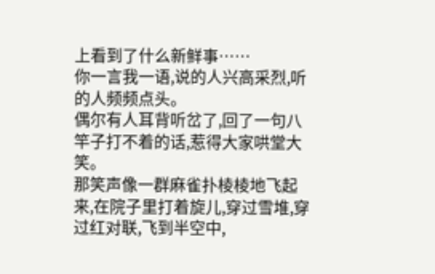上看到了什么新鲜事……
你一言我一语,说的人兴高采烈,听的人频频点头。
偶尔有人耳背听岔了,回了一句八竿子打不着的话,惹得大家哄堂大笑。
那笑声像一群麻雀扑棱棱地飞起来,在院子里打着旋儿,穿过雪堆,穿过红对联,飞到半空中,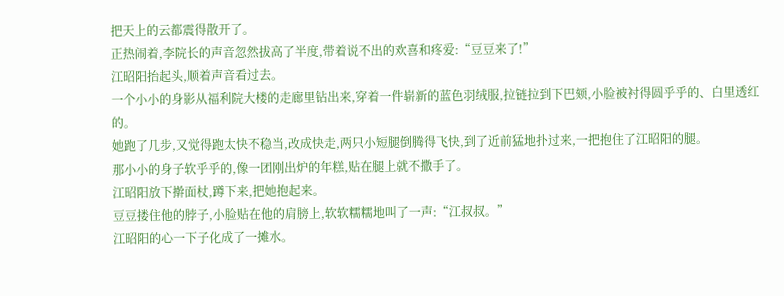把天上的云都震得散开了。
正热闹着,李院长的声音忽然拔高了半度,带着说不出的欢喜和疼爱:“豆豆来了!”
江昭阳抬起头,顺着声音看过去。
一个小小的身影从福利院大楼的走廊里钻出来,穿着一件崭新的蓝色羽绒服,拉链拉到下巴颏,小脸被衬得圆乎乎的、白里透红的。
她跑了几步,又觉得跑太快不稳当,改成快走,两只小短腿倒腾得飞快,到了近前猛地扑过来,一把抱住了江昭阳的腿。
那小小的身子软乎乎的,像一团刚出炉的年糕,贴在腿上就不撒手了。
江昭阳放下擀面杖,蹲下来,把她抱起来。
豆豆搂住他的脖子,小脸贴在他的肩膀上,软软糯糯地叫了一声:“江叔叔。”
江昭阳的心一下子化成了一摊水。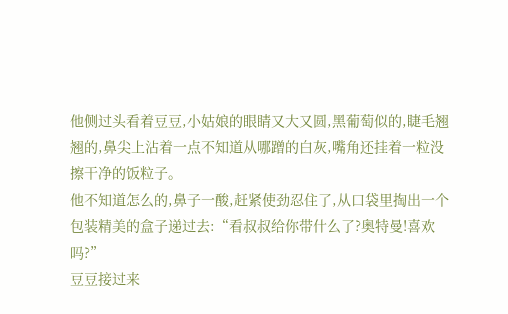他侧过头看着豆豆,小姑娘的眼睛又大又圆,黑葡萄似的,睫毛翘翘的,鼻尖上沾着一点不知道从哪蹭的白灰,嘴角还挂着一粒没擦干净的饭粒子。
他不知道怎么的,鼻子一酸,赶紧使劲忍住了,从口袋里掏出一个包装精美的盒子递过去:“看叔叔给你带什么了?奥特曼!喜欢吗?”
豆豆接过来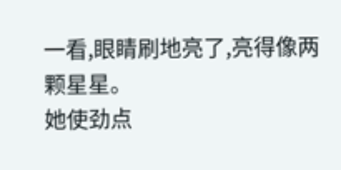一看,眼睛刷地亮了,亮得像两颗星星。
她使劲点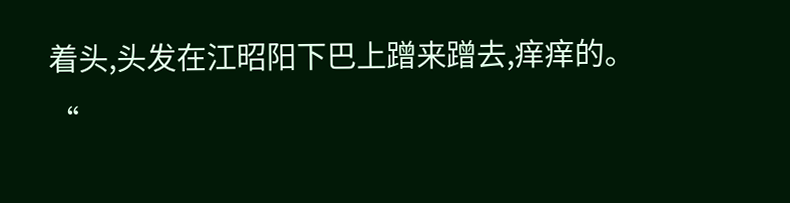着头,头发在江昭阳下巴上蹭来蹭去,痒痒的。
“